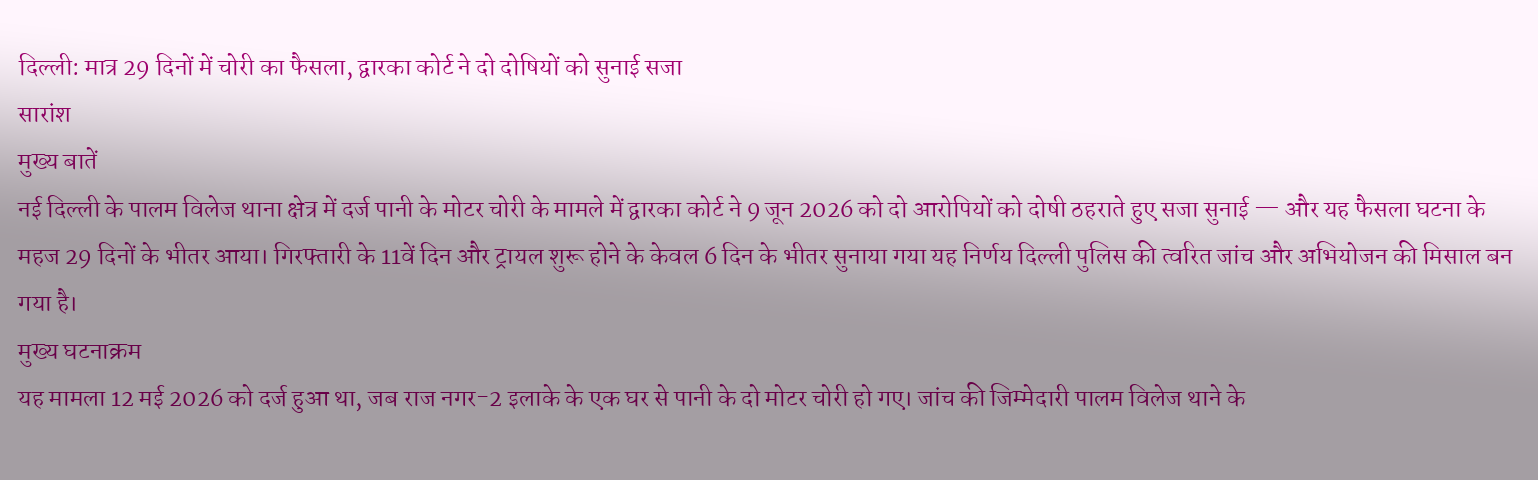दिल्ली: मात्र 29 दिनों में चोरी का फैसला, द्वारका कोर्ट ने दो दोषियों को सुनाई सजा
सारांश
मुख्य बातें
नई दिल्ली के पालम विलेज थाना क्षेत्र में दर्ज पानी के मोटर चोरी के मामले में द्वारका कोर्ट ने 9 जून 2026 को दो आरोपियों को दोषी ठहराते हुए सजा सुनाई — और यह फैसला घटना के महज 29 दिनों के भीतर आया। गिरफ्तारी के 11वें दिन और ट्रायल शुरू होने के केवल 6 दिन के भीतर सुनाया गया यह निर्णय दिल्ली पुलिस की त्वरित जांच और अभियोजन की मिसाल बन गया है।
मुख्य घटनाक्रम
यह मामला 12 मई 2026 को दर्ज हुआ था, जब राज नगर-2 इलाके के एक घर से पानी के दो मोटर चोरी हो गए। जांच की जिम्मेदारी पालम विलेज थाने के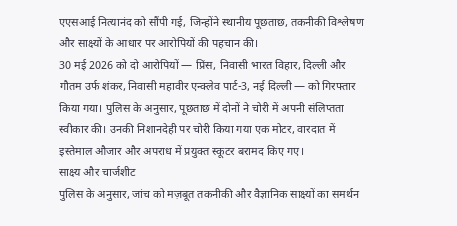एएसआई नित्यानंद को सौंपी गई, जिन्होंने स्थानीय पूछताछ, तकनीकी विश्लेषण और साक्ष्यों के आधार पर आरोपियों की पहचान की।
30 मई 2026 को दो आरोपियों — प्रिंस, निवासी भारत विहार, दिल्ली और गौतम उर्फ शंकर, निवासी महावीर एन्क्लेव पार्ट-3, नई दिल्ली — को गिरफ्तार किया गया। पुलिस के अनुसार, पूछताछ में दोनों ने चोरी में अपनी संलिप्तता स्वीकार की। उनकी निशानदेही पर चोरी किया गया एक मोटर, वारदात में इस्तेमाल औजार और अपराध में प्रयुक्त स्कूटर बरामद किए गए।
साक्ष्य और चार्जशीट
पुलिस के अनुसार, जांच को मज़बूत तकनीकी और वैज्ञानिक साक्ष्यों का समर्थन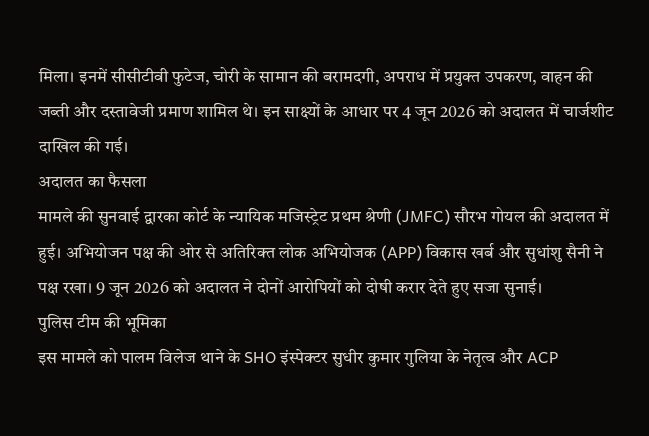मिला। इनमें सीसीटीवी फुटेज, चोरी के सामान की बरामदगी, अपराध में प्रयुक्त उपकरण, वाहन की जब्ती और दस्तावेजी प्रमाण शामिल थे। इन साक्ष्यों के आधार पर 4 जून 2026 को अदालत में चार्जशीट दाखिल की गई।
अदालत का फैसला
मामले की सुनवाई द्वारका कोर्ट के न्यायिक मजिस्ट्रेट प्रथम श्रेणी (JMFC) सौरभ गोयल की अदालत में हुई। अभियोजन पक्ष की ओर से अतिरिक्त लोक अभियोजक (APP) विकास खर्ब और सुधांशु सैनी ने पक्ष रखा। 9 जून 2026 को अदालत ने दोनों आरोपियों को दोषी करार देते हुए सजा सुनाई।
पुलिस टीम की भूमिका
इस मामले को पालम विलेज थाने के SHO इंस्पेक्टर सुधीर कुमार गुलिया के नेतृत्व और ACP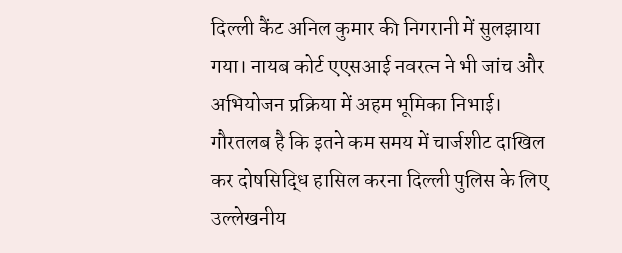दिल्ली कैंट अनिल कुमार की निगरानी में सुलझाया गया। नायब कोर्ट एएसआई नवरत्न ने भी जांच और अभियोजन प्रक्रिया में अहम भूमिका निभाई। गौरतलब है कि इतने कम समय में चार्जशीट दाखिल कर दोषसिद्धि हासिल करना दिल्ली पुलिस के लिए उल्लेखनीय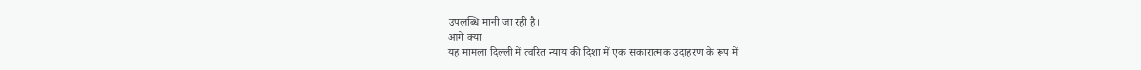उपलब्धि मानी जा रही है।
आगे क्या
यह मामला दिल्ली में त्वरित न्याय की दिशा में एक सकारात्मक उदाहरण के रूप में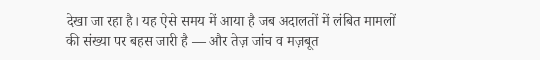देखा जा रहा है। यह ऐसे समय में आया है जब अदालतों में लंबित मामलों की संख्या पर बहस जारी है — और तेज़ जांच व मज़बूत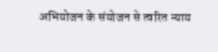अभियोजन के संयोजन से त्वरित न्याय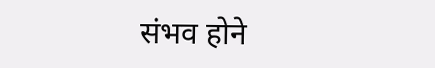संभव होने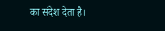का संदेश देता है।